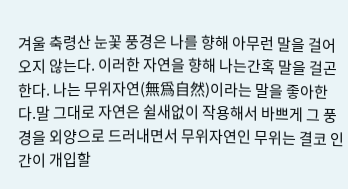겨울 축령산 눈꽃 풍경은 나를 향해 아무런 말을 걸어오지 않는다. 이러한 자연을 향해 나는간혹 말을 걸곤 한다. 나는 무위자연(無爲自然)이라는 말을 좋아한다.말 그대로 자연은 쉴새없이 작용해서 바쁘게 그 풍경을 외양으로 드러내면서 무위자연인 무위는 결코 인간이 개입할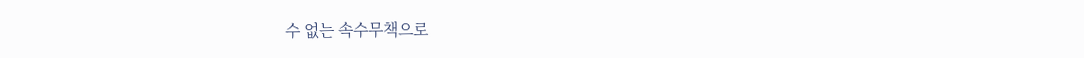수 없는 속수무책으로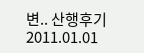변.. 산행후기 2011.01.01